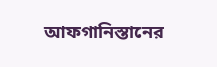আফগানিস্তানের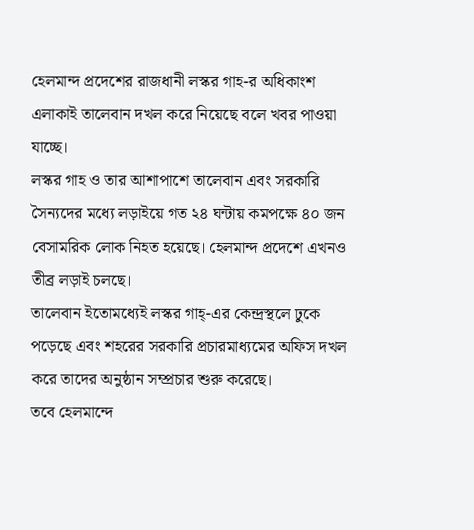হেলমান্দ প্রদেশের রাজধানী লস্কর গাহ-র অধিকাংশ এলাকাই তালেবান দখল করে নিয়েছে বলে খবর পাওয়া যাচ্ছে।
লস্কর গাহ ও তার আশাপাশে তালেবান এবং সরকারি সৈন্যদের মধ্যে লড়াইয়ে গত ২৪ ঘন্টায় কমপক্ষে ৪০ জন বেসামরিক লোক নিহত হয়েছে। হেলমান্দ প্রদেশে এখনও তীব্র লড়াই চলছে।
তালেবান ইতোমধ্যেই লস্কর গাহ্-এর কেন্দ্রস্থলে ঢুকে পড়েছে এবং শহরের সরকারি প্রচারমাধ্যমের অফিস দখল করে তাদের অনুষ্ঠান সম্প্রচার শুরু করেছে।
তবে হেলমান্দে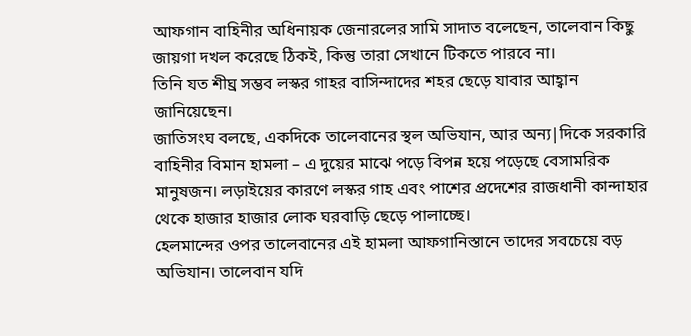আফগান বাহিনীর অধিনায়ক জেনারলের সামি সাদাত বলেছেন, তালেবান কিছু জায়গা দখল করেছে ঠিকই, কিন্তু তারা সেখানে টিকতে পারবে না।
তিনি যত শীঘ্র সম্ভব লস্কর গাহর বাসিন্দাদের শহর ছেড়ে যাবার আহ্বান জানিয়েছেন।
জাতিসংঘ বলছে, একদিকে তালেবানের স্থল অভিযান, আর অন্য|দিকে সরকারি বাহিনীর বিমান হামলা – এ দুয়ের মাঝে পড়ে বিপন্ন হয়ে পড়েছে বেসামরিক মানুষজন। লড়াইয়ের কারণে লস্কর গাহ এবং পাশের প্রদেশের রাজধানী কান্দাহার থেকে হাজার হাজার লোক ঘরবাড়ি ছেড়ে পালাচ্ছে।
হেলমান্দের ওপর তালেবানের এই হামলা আফগানিস্তানে তাদের সবচেয়ে বড় অভিযান। তালেবান যদি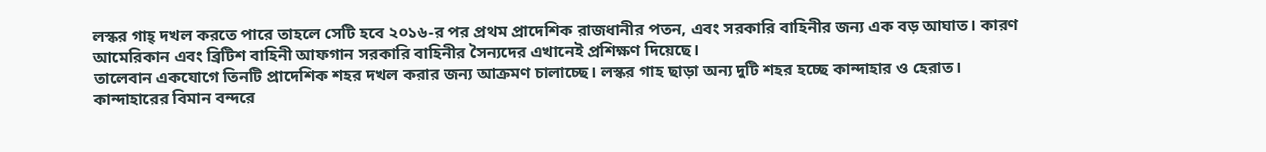লস্কর গাহ্ দখল করতে পারে তাহলে সেটি হবে ২০১৬-র পর প্রথম প্রাদেশিক রাজধানীর পতন, এবং সরকারি বাহিনীর জন্য এক বড় আঘাত। কারণ আমেরিকান এবং ব্রিটিশ বাহিনী আফগান সরকারি বাহিনীর সৈন্যদের এখানেই প্রশিক্ষণ দিয়েছে।
তালেবান একযোগে তিনটি প্রাদেশিক শহর দখল করার জন্য আক্রমণ চালাচ্ছে। লস্কর গাহ ছাড়া অন্য দুটি শহর হচ্ছে কান্দাহার ও হেরাত।
কান্দাহারের বিমান বন্দরে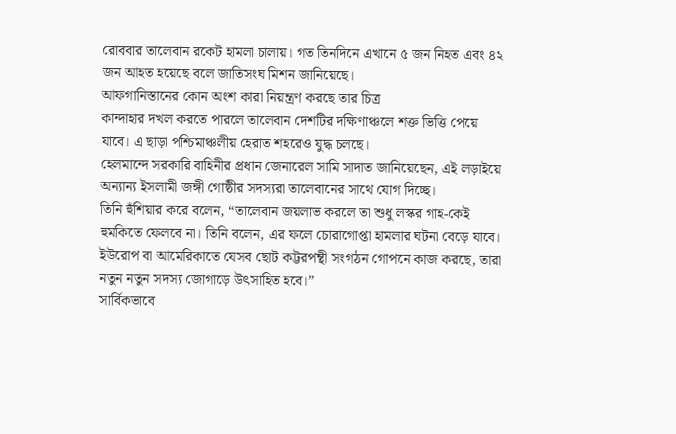রোববার তালেবান রকেট হামলা চালায়। গত তিনদিনে এখানে ৫ জন নিহত এবং ৪২ জন আহত হয়েছে বলে জাতিসংঘ মিশন জানিয়েছে।
আফগানিস্তানের কোন অংশ কারা নিয়ন্ত্রণ করছে তার চিত্র
কান্দাহার দখল করতে পারলে তালেবান দেশটির দক্ষিণাঞ্চলে শক্ত ভিত্তি পেয়ে যাবে। এ ছাড়া পশ্চিমাঞ্চলীয় হেরাত শহরেও যুদ্ধ চলছে।
হেলমান্দে সরকারি বাহিনীর প্রধান জেনারেল সামি সাদাত জানিয়েছেন, এই লড়াইয়ে অন্যান্য ইসলামী জঙ্গী গোষ্ঠীর সদস্যরা তালেবানের সাথে যোগ দিচ্ছে।
তিনি হুঁশিয়ার করে বলেন, “তালেবান জয়লাভ করলে তা শুধু লস্কর গাহ-কেই হুমকিতে ফেলবে না। তিনি বলেন, এর ফলে চোরাগোপ্তা হামলার ঘটনা বেড়ে যাবে। ইউরোপ বা আমেরিকাতে যেসব ছোট কট্টরপন্থী সংগঠন গোপনে কাজ করছে, তারা নতুন নতুন সদস্য জোগাড়ে উৎসাহিত হবে।”
সার্বিকভাবে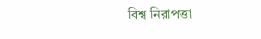বিশ্ব নিরাপত্তা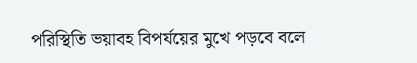পরিস্থিতি ভয়াবহ বিপর্যয়ের মুখে পড়বে বলে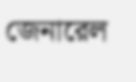জেনারেল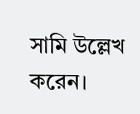সামি উল্লেখ করেন।